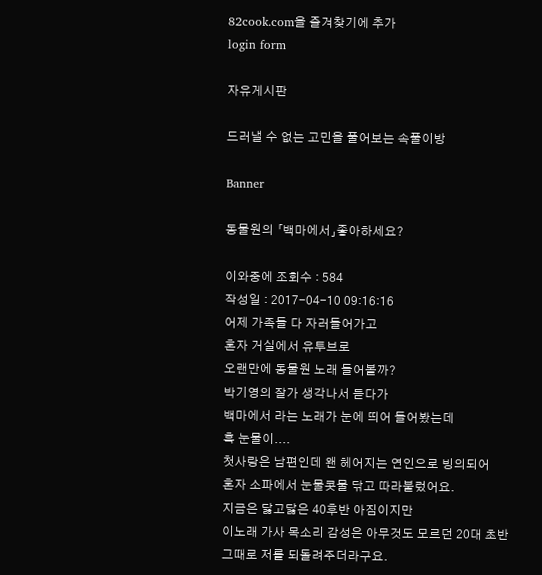82cook.com을 즐겨찾기에 추가
login form

자유게시판

드러낼 수 없는 고민을 풀어보는 속풀이방

Banner

동물원의 「백마에서」좋아하세요?

이와중에 조회수 : 584
작성일 : 2017-04-10 09:16:16
어제 가족들 다 자러들어가고
혼자 거실에서 유투브로
오랜만에 동물원 노래 들어볼까?
박기영의 잘가 생각나서 듣다가
백마에서 라는 노래가 눈에 띄어 들어봤는데
흑 눈물이....
첫사랑은 남편인데 왠 헤어지는 연인으로 빙의되어
혼자 소파에서 눈물콧물 닦고 따라불렀어요.
지금은 닳고닳은 40후반 아짐이지만
이노래 가사 목소리 감성은 아무것도 모르던 20대 초반
그때로 저를 되돌려주더라구요.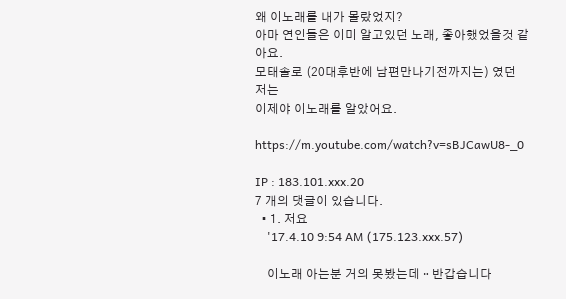왜 이노래를 내가 몰랐었지?
아마 연인들은 이미 알고있던 노래, 좋아했었을것 같아요.
모태솔로 (20대후반에 남편만나기전까지는) 였던 저는
이제야 이노래를 알았어요.

https://m.youtube.com/watch?v=sBJCawU8-_0

IP : 183.101.xxx.20
7 개의 댓글이 있습니다.
  • 1. 저요
    '17.4.10 9:54 AM (175.123.xxx.57)

    이노래 아는분 거의 못봤는데ᆢ반갑습니다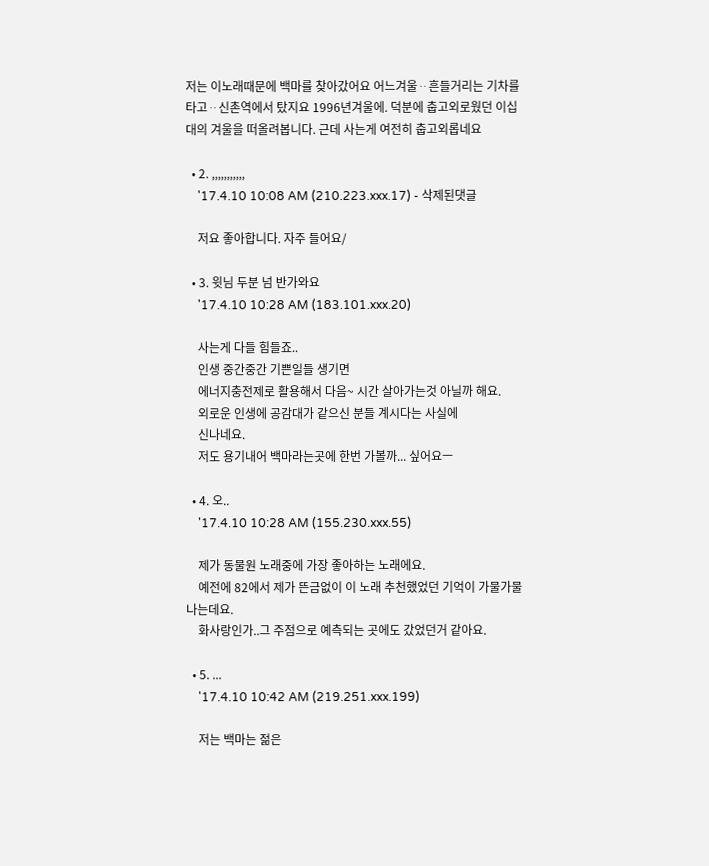저는 이노래때문에 백마를 찾아갔어요 어느겨울ᆢ흔들거리는 기차를타고ᆢ신촌역에서 탔지요 1996년겨울에. 덕분에 춥고외로웠던 이십대의 겨울을 떠올려봅니다. 근데 사는게 여전히 춥고외롭네요

  • 2. ,,,,,,,,,,,
    '17.4.10 10:08 AM (210.223.xxx.17) - 삭제된댓글

    저요 좋아합니다. 자주 들어요/

  • 3. 윗님 두분 넘 반가와요
    '17.4.10 10:28 AM (183.101.xxx.20)

    사는게 다들 힘들죠..
    인생 중간중간 기쁜일들 생기면
    에너지충전제로 활용해서 다음~ 시간 살아가는것 아닐까 해요.
    외로운 인생에 공감대가 같으신 분들 계시다는 사실에
    신나네요.
    저도 용기내어 백마라는곳에 한번 가볼까... 싶어요ㅡ

  • 4. 오..
    '17.4.10 10:28 AM (155.230.xxx.55)

    제가 동물원 노래중에 가장 좋아하는 노래에요.
    예전에 82에서 제가 뜬금없이 이 노래 추천했었던 기억이 가물가물 나는데요.
    화사랑인가..그 주점으로 예측되는 곳에도 갔었던거 같아요.

  • 5. ...
    '17.4.10 10:42 AM (219.251.xxx.199)

    저는 백마는 젊은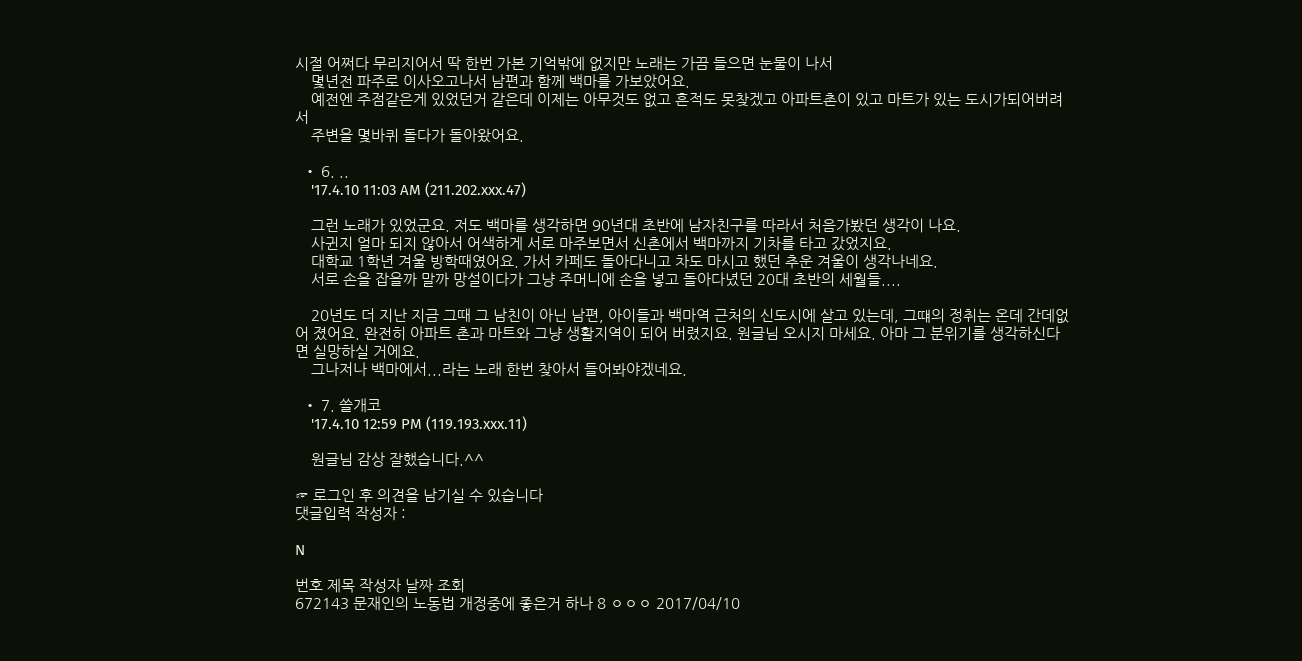시절 어쩌다 무리지어서 딱 한번 가본 기억밖에 없지만 노래는 가끔 들으면 눈물이 나서
    몇년전 파주로 이사오고나서 남편과 함께 백마를 가보았어요.
    예전엔 주점같은게 있었던거 같은데 이제는 아무것도 없고 흔적도 못찾겠고 아파트촌이 있고 마트가 있는 도시가되어버려서
    주변을 몇바퀴 돌다가 돌아왔어요.

  • 6. ..
    '17.4.10 11:03 AM (211.202.xxx.47)

    그런 노래가 있었군요. 저도 백마를 생각하면 90년대 초반에 남자친구를 따라서 처음가봤던 생각이 나요.
    사귄지 얼마 되지 않아서 어색하게 서로 마주보면서 신촌에서 백마까지 기차를 타고 갔었지요.
    대학교 1학년 겨울 방학때였어요. 가서 카페도 돌아다니고 차도 마시고 했던 추운 겨울이 생각나네요.
    서로 손을 잡을까 말까 망설이다가 그냥 주머니에 손을 넣고 돌아다녔던 20대 초반의 세월들....

    20년도 더 지난 지금 그때 그 남친이 아닌 남편, 아이들과 백마역 근처의 신도시에 살고 있는데, 그떄의 정취는 온데 간데없어 졌어요. 완전히 아파트 촌과 마트와 그냥 생활지역이 되어 버렸지요. 원글님 오시지 마세요. 아마 그 분위기를 생각하신다면 실망하실 거에요.
    그나저나 백마에서...라는 노래 한번 찾아서 들어봐야겠네요.

  • 7. 쓸개코
    '17.4.10 12:59 PM (119.193.xxx.11)

    원글님 감상 잘했습니다.^^

☞ 로그인 후 의견을 남기실 수 있습니다
댓글입력 작성자 :

N

번호 제목 작성자 날짜 조회
672143 문재인의 노동법 개정중에 좋은거 하나 8 ㅇㅇㅇ 2017/04/10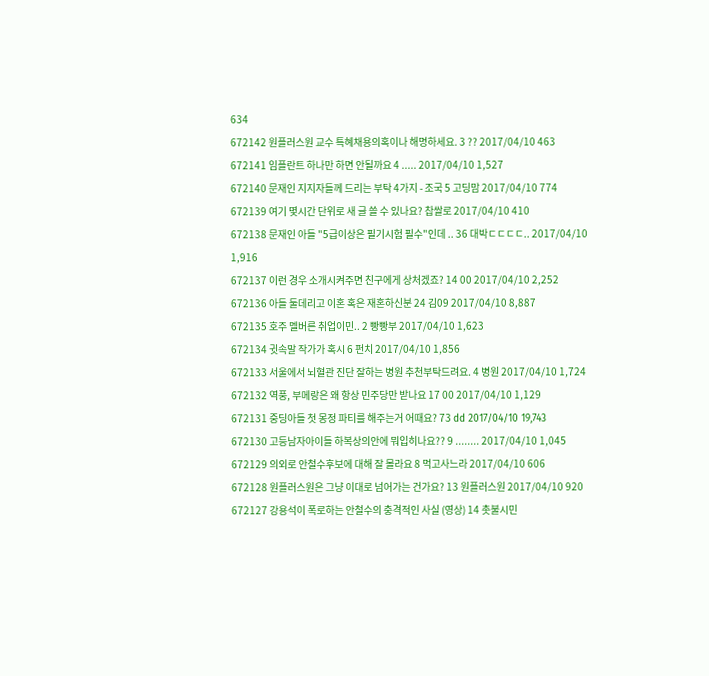634
672142 원플러스원 교수 특혜채용의혹이나 해명하세요. 3 ?? 2017/04/10 463
672141 임플란트 하나만 하면 안될까요 4 ..... 2017/04/10 1,527
672140 문재인 지지자들께 드리는 부탁 4가지 - 조국 5 고딩맘 2017/04/10 774
672139 여기 몇시간 단위로 새 글 쓸 수 있나요? 찹쌀로 2017/04/10 410
672138 문재인 아들 "5급이상은 필기시험 필수"인데 .. 36 대박ㄷㄷㄷㄷ.. 2017/04/10 1,916
672137 이런 경우 소개시켜주면 친구에게 상처겠죠? 14 00 2017/04/10 2,252
672136 아들 둘데리고 이혼 혹은 재혼하신분 24 김09 2017/04/10 8,887
672135 호주 멜버른 취업이민.. 2 빵빵부 2017/04/10 1,623
672134 귓속말 작가가 혹시 6 펀치 2017/04/10 1,856
672133 서울에서 뇌혈관 진단 잘하는 병원 추천부탁드려요. 4 병원 2017/04/10 1,724
672132 역풍, 부메랑은 왜 항상 민주당만 받나요 17 00 2017/04/10 1,129
672131 중딩아들 첫 몽정 파티를 해주는거 어때요? 73 dd 2017/04/10 19,743
672130 고등남자아이들 하복상의안에 뭐입히나요?? 9 ........ 2017/04/10 1,045
672129 의외로 안철수후보에 대해 잘 몰라요 8 먹고사느라 2017/04/10 606
672128 원플러스원은 그냥 이대로 넘어가는 건가요? 13 원플러스원 2017/04/10 920
672127 강용석이 폭로하는 안철수의 충격적인 사실 (영상) 14 촛불시민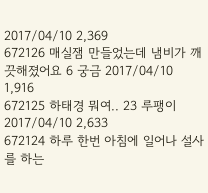2017/04/10 2,369
672126 매실잼 만들었는데 냄비가 깨끗해졌어요 6 궁금 2017/04/10 1,916
672125 하태경 뭐여.. 23 루팽이 2017/04/10 2,633
672124 하루 한번 아침에 일어나 설사를 하는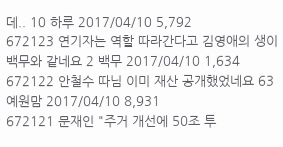데.. 10 하루 2017/04/10 5,792
672123 연기자는 역할 따라간다고 김영애의 생이 백무와 같네요 2 백무 2017/04/10 1,634
672122 안철수 따님 이미 재산 공개했었네요 63 예원맘 2017/04/10 8,931
672121 문재인 "주거 개선에 50조 투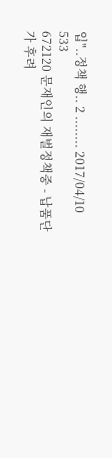입"..정책 행.. 2 ........ 2017/04/10 533
672120 문재인의 재벌정책중 - 납품단가 후려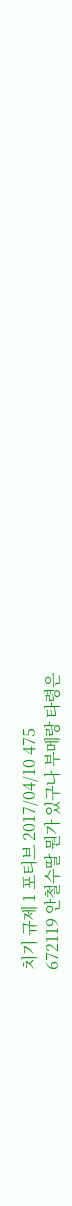치기 규제 1 포티브 2017/04/10 475
672119 안철수딸 뭔가 있구나 부메랑 타령은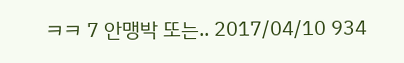ㅋㅋ 7 안맹박 또는.. 2017/04/10 934